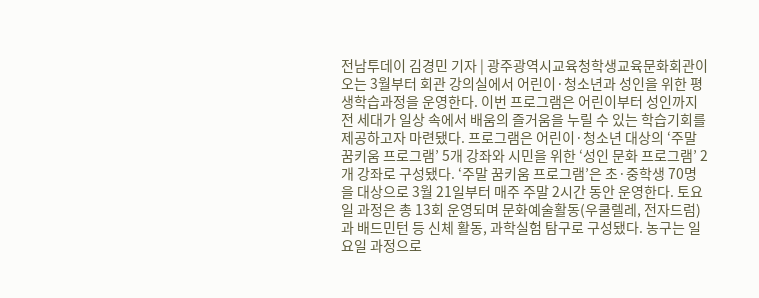전남투데이 김경민 기자 | 광주광역시교육청학생교육문화회관이 오는 3월부터 회관 강의실에서 어린이·청소년과 성인을 위한 평생학습과정을 운영한다. 이번 프로그램은 어린이부터 성인까지 전 세대가 일상 속에서 배움의 즐거움을 누릴 수 있는 학습기회를 제공하고자 마련됐다. 프로그램은 어린이·청소년 대상의 ‘주말 꿈키움 프로그램’ 5개 강좌와 시민을 위한 ‘성인 문화 프로그램’ 2개 강좌로 구성됐다. ‘주말 꿈키움 프로그램’은 초·중학생 70명을 대상으로 3월 21일부터 매주 주말 2시간 동안 운영한다. 토요일 과정은 총 13회 운영되며 문화예술활동(우쿨렐레, 전자드럼)과 배드민턴 등 신체 활동, 과학실험 탐구로 구성됐다. 농구는 일요일 과정으로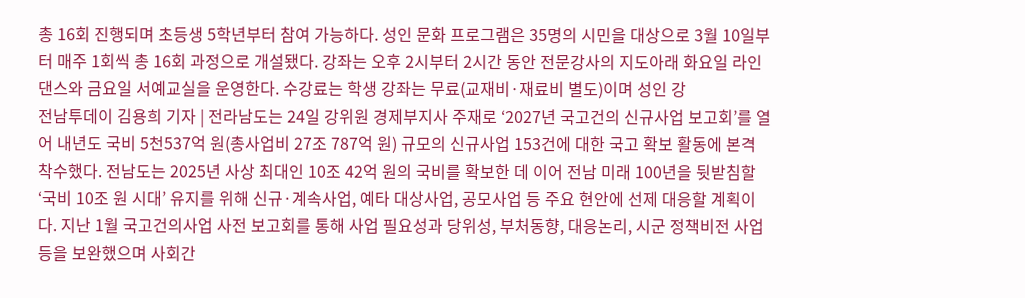총 16회 진행되며 초등생 5학년부터 참여 가능하다. 성인 문화 프로그램은 35명의 시민을 대상으로 3월 10일부터 매주 1회씩 총 16회 과정으로 개설됐다. 강좌는 오후 2시부터 2시간 동안 전문강사의 지도아래 화요일 라인댄스와 금요일 서예교실을 운영한다. 수강료는 학생 강좌는 무료(교재비·재료비 별도)이며 성인 강
전남투데이 김용희 기자 | 전라남도는 24일 강위원 경제부지사 주재로 ‘2027년 국고건의 신규사업 보고회’를 열어 내년도 국비 5천537억 원(총사업비 27조 787억 원) 규모의 신규사업 153건에 대한 국고 확보 활동에 본격 착수했다. 전남도는 2025년 사상 최대인 10조 42억 원의 국비를 확보한 데 이어 전남 미래 100년을 뒷받침할 ‘국비 10조 원 시대’ 유지를 위해 신규·계속사업, 예타 대상사업, 공모사업 등 주요 현안에 선제 대응할 계획이다. 지난 1월 국고건의사업 사전 보고회를 통해 사업 필요성과 당위성, 부처동향, 대응논리, 시군 정책비전 사업 등을 보완했으며 사회간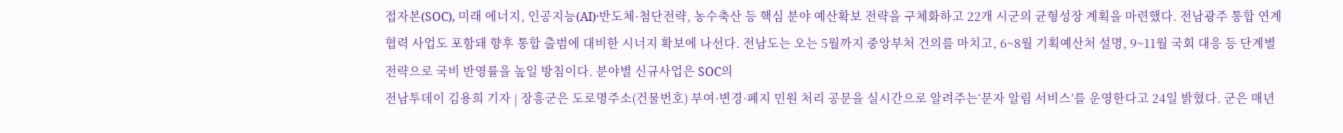접자본(SOC), 미래 에너지, 인공지능(AI)·반도체·첨단전략, 농수축산 등 핵심 분야 예산확보 전략을 구체화하고 22개 시군의 균형성장 계획을 마련했다. 전남광주 통합 연계 협력 사업도 포함돼 향후 통합 출범에 대비한 시너지 확보에 나선다. 전남도는 오는 5월까지 중앙부처 건의를 마치고, 6~8월 기획예산처 설명, 9~11월 국회 대응 등 단계별 전략으로 국비 반영률을 높일 방침이다. 분야별 신규사업은 SOC의
전남투데이 김용희 기자 | 장흥군은 도로명주소(건물번호) 부여·변경·폐지 민원 처리 공문을 실시간으로 알려주는‘문자 알림 서비스’를 운영한다고 24일 밝혔다. 군은 매년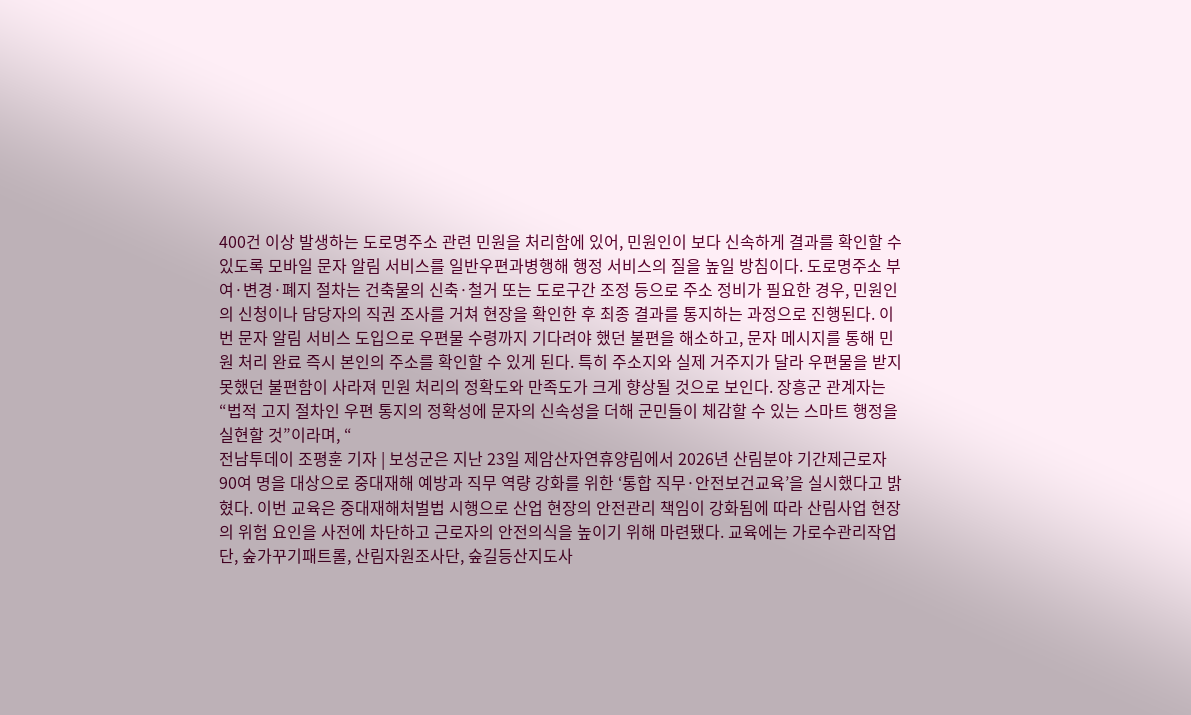400건 이상 발생하는 도로명주소 관련 민원을 처리함에 있어, 민원인이 보다 신속하게 결과를 확인할 수 있도록 모바일 문자 알림 서비스를 일반우편과병행해 행정 서비스의 질을 높일 방침이다. 도로명주소 부여·변경·폐지 절차는 건축물의 신축·철거 또는 도로구간 조정 등으로 주소 정비가 필요한 경우, 민원인의 신청이나 담당자의 직권 조사를 거쳐 현장을 확인한 후 최종 결과를 통지하는 과정으로 진행된다. 이번 문자 알림 서비스 도입으로 우편물 수령까지 기다려야 했던 불편을 해소하고, 문자 메시지를 통해 민원 처리 완료 즉시 본인의 주소를 확인할 수 있게 된다. 특히 주소지와 실제 거주지가 달라 우편물을 받지 못했던 불편함이 사라져 민원 처리의 정확도와 만족도가 크게 향상될 것으로 보인다. 장흥군 관계자는 “법적 고지 절차인 우편 통지의 정확성에 문자의 신속성을 더해 군민들이 체감할 수 있는 스마트 행정을 실현할 것”이라며, “
전남투데이 조평훈 기자 | 보성군은 지난 23일 제암산자연휴양림에서 2026년 산림분야 기간제근로자 90여 명을 대상으로 중대재해 예방과 직무 역량 강화를 위한 ‘통합 직무·안전보건교육’을 실시했다고 밝혔다. 이번 교육은 중대재해처벌법 시행으로 산업 현장의 안전관리 책임이 강화됨에 따라 산림사업 현장의 위험 요인을 사전에 차단하고 근로자의 안전의식을 높이기 위해 마련됐다. 교육에는 가로수관리작업단, 숲가꾸기패트롤, 산림자원조사단, 숲길등산지도사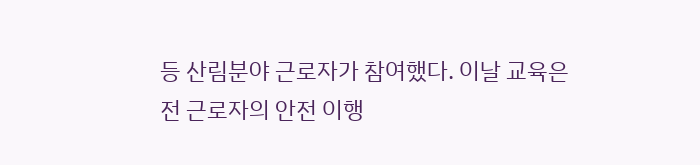등 산림분야 근로자가 참여했다. 이날 교육은 전 근로자의 안전 이행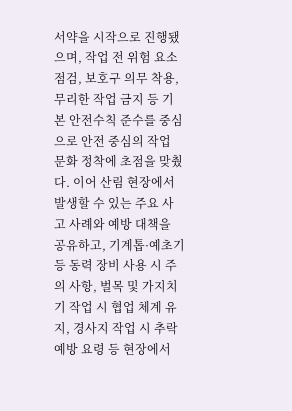서약을 시작으로 진행됐으며, 작업 전 위험 요소 점검, 보호구 의무 착용, 무리한 작업 금지 등 기본 안전수칙 준수를 중심으로 안전 중심의 작업 문화 정착에 초점을 맞췄다. 이어 산림 현장에서 발생할 수 있는 주요 사고 사례와 예방 대책을 공유하고, 기계톱·예초기 등 동력 장비 사용 시 주의 사항, 벌목 및 가지치기 작업 시 협업 체계 유지, 경사지 작업 시 추락 예방 요령 등 현장에서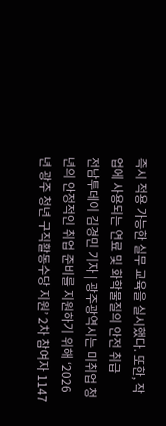즉시 적용 가능한 실무 교육을 실시했다. 또한, 작업에 사용되는 연료 및 화학물질의 안전 취급
전남투데이 김경민 기자 | 광주광역시는 미취업 청년의 안정적인 취업 준비를 지원하기 위해 ‘2026년 광주 청년 구직활동수당 지원’ 2차 참여자 1147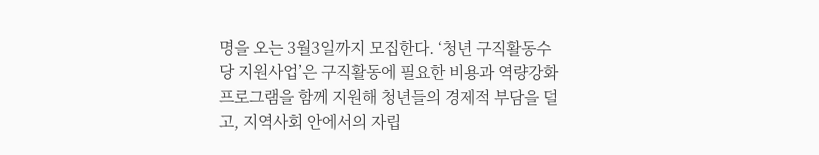명을 오는 3월3일까지 모집한다. ‘청년 구직활동수당 지원사업’은 구직활동에 필요한 비용과 역량강화 프로그램을 함께 지원해 청년들의 경제적 부담을 덜고, 지역사회 안에서의 자립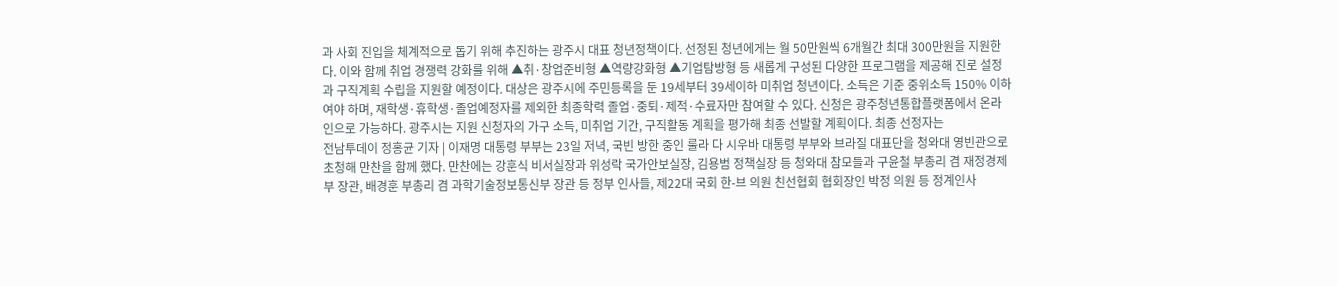과 사회 진입을 체계적으로 돕기 위해 추진하는 광주시 대표 청년정책이다. 선정된 청년에게는 월 50만원씩 6개월간 최대 300만원을 지원한다. 이와 함께 취업 경쟁력 강화를 위해 ▲취·창업준비형 ▲역량강화형 ▲기업탐방형 등 새롭게 구성된 다양한 프로그램을 제공해 진로 설정과 구직계획 수립을 지원할 예정이다. 대상은 광주시에 주민등록을 둔 19세부터 39세이하 미취업 청년이다. 소득은 기준 중위소득 150% 이하여야 하며, 재학생·휴학생·졸업예정자를 제외한 최종학력 졸업·중퇴·제적·수료자만 참여할 수 있다. 신청은 광주청년통합플랫폼에서 온라인으로 가능하다. 광주시는 지원 신청자의 가구 소득, 미취업 기간, 구직활동 계획을 평가해 최종 선발할 계획이다. 최종 선정자는
전남투데이 정홍균 기자 | 이재명 대통령 부부는 23일 저녁, 국빈 방한 중인 룰라 다 시우바 대통령 부부와 브라질 대표단을 청와대 영빈관으로 초청해 만찬을 함께 했다. 만찬에는 강훈식 비서실장과 위성락 국가안보실장, 김용범 정책실장 등 청와대 참모들과 구윤철 부총리 겸 재정경제부 장관, 배경훈 부총리 겸 과학기술정보통신부 장관 등 정부 인사들, 제22대 국회 한-브 의원 친선협회 협회장인 박정 의원 등 정계인사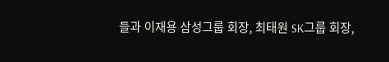들과 이재용 삼성그룹 회장, 최태원 SK그룹 회장,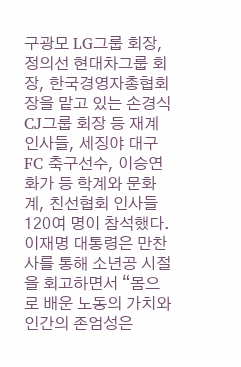구광모 LG그룹 회장, 정의선 현대차그룹 회장, 한국경영자총협회장을 맡고 있는 손경식 CJ그룹 회장 등 재계 인사들, 세징야 대구 FC 축구선수, 이승연 화가 등 학계와 문화계, 친선협회 인사들 120여 명이 참석했다. 이재명 대통령은 만찬사를 통해 소년공 시절을 회고하면서 “몸으로 배운 노동의 가치와 인간의 존엄성은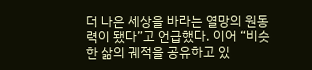더 나은 세상을 바라는 열망의 원동력이 됐다”고 언급했다. 이어 “비슷한 삶의 궤적을 공유하고 있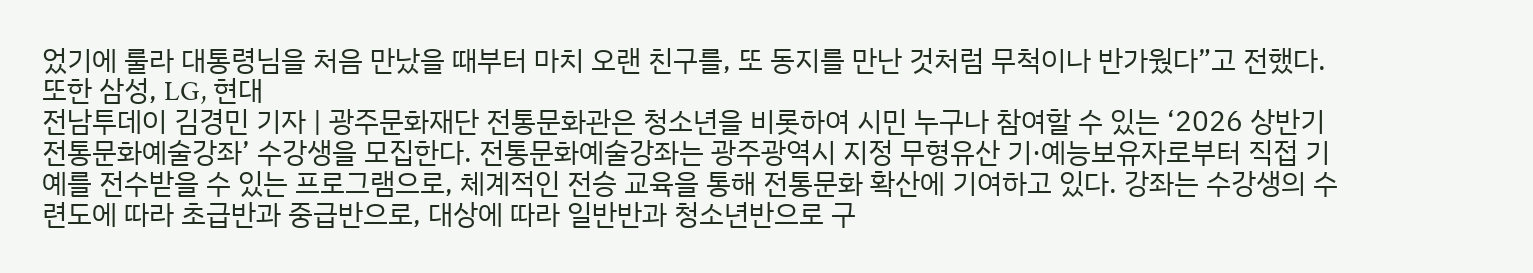었기에 룰라 대통령님을 처음 만났을 때부터 마치 오랜 친구를, 또 동지를 만난 것처럼 무척이나 반가웠다”고 전했다. 또한 삼성, LG, 현대
전남투데이 김경민 기자 | 광주문화재단 전통문화관은 청소년을 비롯하여 시민 누구나 참여할 수 있는 ‘2026 상반기 전통문화예술강좌’ 수강생을 모집한다. 전통문화예술강좌는 광주광역시 지정 무형유산 기·예능보유자로부터 직접 기예를 전수받을 수 있는 프로그램으로, 체계적인 전승 교육을 통해 전통문화 확산에 기여하고 있다. 강좌는 수강생의 수련도에 따라 초급반과 중급반으로, 대상에 따라 일반반과 청소년반으로 구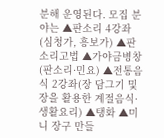분해 운영된다. 모집 분야는 ▲판소리 4강좌(심청가, 흥보가) ▲판소리고법 ▲가야금병창(판소리·민요) ▲전통음식 2강좌(장 담그기 및 장을 활용한 계절음식·생활요리) ▲탱화 ▲미니 장구 만들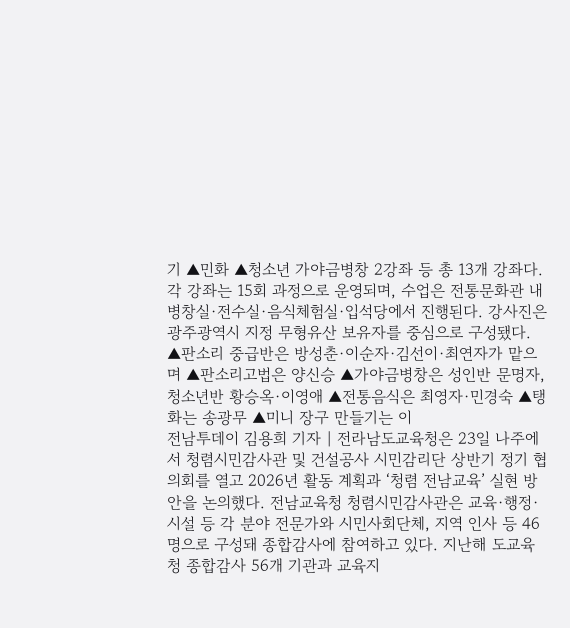기 ▲민화 ▲청소년 가야금병창 2강좌 등 총 13개 강좌다. 각 강좌는 15회 과정으로 운영되며, 수업은 전통문화관 내 병창실·전수실·음식체험실·입석당에서 진행된다. 강사진은 광주광역시 지정 무형유산 보유자를 중심으로 구성됐다. ▲판소리 중급반은 방성춘·이순자·김선이·최연자가 맡으며 ▲판소리고법은 양신승 ▲가야금병창은 성인반 문명자, 청소년반 황승옥·이영애 ▲전통음식은 최영자·민경숙 ▲탱화는 송광무 ▲미니 장구 만들기는 이
전남투데이 김용희 기자 | 전라남도교육청은 23일 나주에서 청렴시민감사관 및 건설공사 시민감리단 상반기 정기 협의회를 열고 2026년 활동 계획과 ‘청렴 전남교육’ 실현 방안을 논의했다. 전남교육청 청렴시민감사관은 교육·행정·시설 등 각 분야 전문가와 시민사회단체, 지역 인사 등 46명으로 구성돼 종합감사에 참여하고 있다. 지난해 도교육청 종합감사 56개 기관과 교육지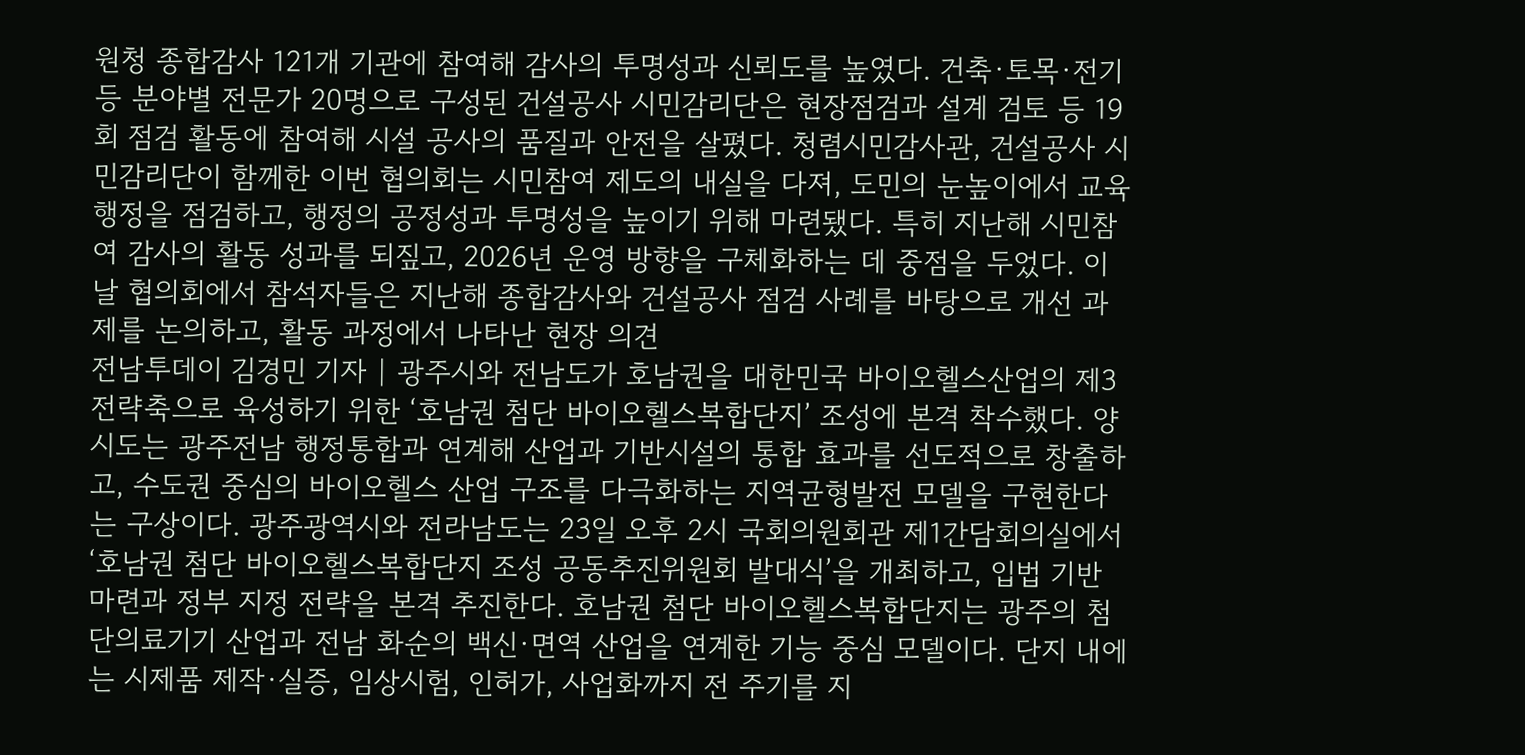원청 종합감사 121개 기관에 참여해 감사의 투명성과 신뢰도를 높였다. 건축·토목·전기 등 분야별 전문가 20명으로 구성된 건설공사 시민감리단은 현장점검과 설계 검토 등 19회 점검 활동에 참여해 시설 공사의 품질과 안전을 살폈다. 청렴시민감사관, 건설공사 시민감리단이 함께한 이번 협의회는 시민참여 제도의 내실을 다져, 도민의 눈높이에서 교육행정을 점검하고, 행정의 공정성과 투명성을 높이기 위해 마련됐다. 특히 지난해 시민참여 감사의 활동 성과를 되짚고, 2026년 운영 방향을 구체화하는 데 중점을 두었다. 이날 협의회에서 참석자들은 지난해 종합감사와 건설공사 점검 사례를 바탕으로 개선 과제를 논의하고, 활동 과정에서 나타난 현장 의견
전남투데이 김경민 기자 | 광주시와 전남도가 호남권을 대한민국 바이오헬스산업의 제3전략축으로 육성하기 위한 ‘호남권 첨단 바이오헬스복합단지’ 조성에 본격 착수했다. 양 시도는 광주전남 행정통합과 연계해 산업과 기반시설의 통합 효과를 선도적으로 창출하고, 수도권 중심의 바이오헬스 산업 구조를 다극화하는 지역균형발전 모델을 구현한다는 구상이다. 광주광역시와 전라남도는 23일 오후 2시 국회의원회관 제1간담회의실에서 ‘호남권 첨단 바이오헬스복합단지 조성 공동추진위원회 발대식’을 개최하고, 입법 기반 마련과 정부 지정 전략을 본격 추진한다. 호남권 첨단 바이오헬스복합단지는 광주의 첨단의료기기 산업과 전남 화순의 백신·면역 산업을 연계한 기능 중심 모델이다. 단지 내에는 시제품 제작·실증, 임상시험, 인허가, 사업화까지 전 주기를 지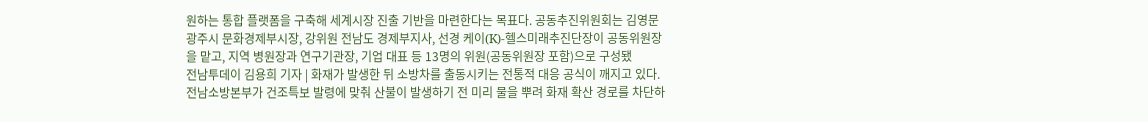원하는 통합 플랫폼을 구축해 세계시장 진출 기반을 마련한다는 목표다. 공동추진위원회는 김영문 광주시 문화경제부시장, 강위원 전남도 경제부지사, 선경 케이(K)-헬스미래추진단장이 공동위원장을 맡고, 지역 병원장과 연구기관장, 기업 대표 등 13명의 위원(공동위원장 포함)으로 구성됐
전남투데이 김용희 기자 | 화재가 발생한 뒤 소방차를 출동시키는 전통적 대응 공식이 깨지고 있다. 전남소방본부가 건조특보 발령에 맞춰 산불이 발생하기 전 미리 물을 뿌려 화재 확산 경로를 차단하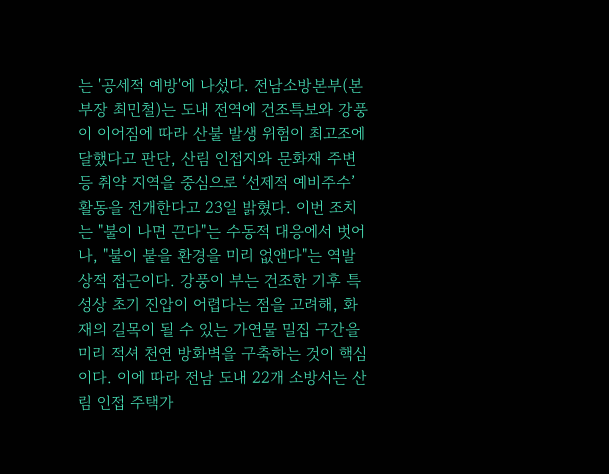는 '공세적 예방'에 나섰다. 전남소방본부(본부장 최민철)는 도내 전역에 건조특보와 강풍이 이어짐에 따라 산불 발생 위험이 최고조에 달했다고 판단, 산림 인접지와 문화재 주변 등 취약 지역을 중심으로 ‘선제적 예비주수’ 활동을 전개한다고 23일 밝혔다. 이번 조치는 "불이 나면 끈다"는 수동적 대응에서 벗어나, "불이 붙을 환경을 미리 없앤다"는 역발상적 접근이다. 강풍이 부는 건조한 기후 특성상 초기 진압이 어렵다는 점을 고려해, 화재의 길목이 될 수 있는 가연물 밀집 구간을 미리 적셔 천연 방화벽을 구축하는 것이 핵심이다. 이에 따라 전남 도내 22개 소방서는 산림 인접 주택가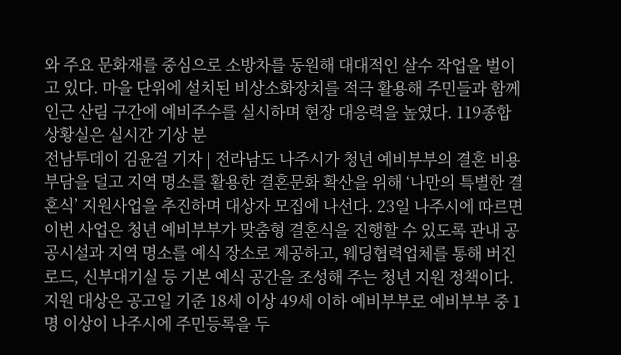와 주요 문화재를 중심으로 소방차를 동원해 대대적인 살수 작업을 벌이고 있다. 마을 단위에 설치된 비상소화장치를 적극 활용해 주민들과 함께 인근 산림 구간에 예비주수를 실시하며 현장 대응력을 높였다. 119종합상황실은 실시간 기상 분
전남투데이 김윤걸 기자 | 전라남도 나주시가 청년 예비부부의 결혼 비용 부담을 덜고 지역 명소를 활용한 결혼문화 확산을 위해 ‘나만의 특별한 결혼식’ 지원사업을 추진하며 대상자 모집에 나선다. 23일 나주시에 따르면 이번 사업은 청년 예비부부가 맞춤형 결혼식을 진행할 수 있도록 관내 공공시설과 지역 명소를 예식 장소로 제공하고, 웨딩협력업체를 통해 버진로드, 신부대기실 등 기본 예식 공간을 조성해 주는 청년 지원 정책이다. 지원 대상은 공고일 기준 18세 이상 49세 이하 예비부부로 예비부부 중 1명 이상이 나주시에 주민등록을 두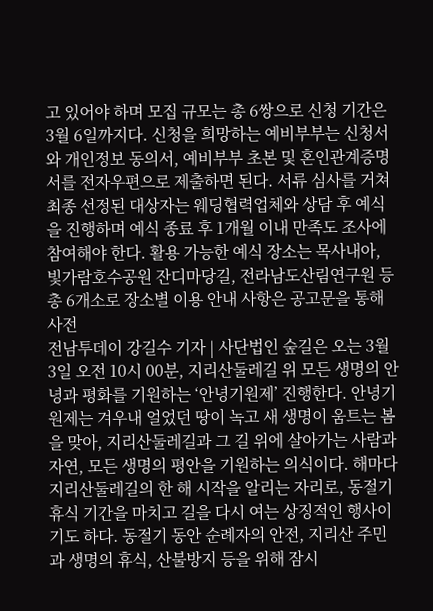고 있어야 하며 모집 규모는 총 6쌍으로 신청 기간은 3월 6일까지다. 신청을 희망하는 예비부부는 신청서와 개인정보 동의서, 예비부부 초본 및 혼인관계증명서를 전자우편으로 제출하면 된다. 서류 심사를 거쳐 최종 선정된 대상자는 웨딩협력업체와 상담 후 예식을 진행하며 예식 종료 후 1개월 이내 만족도 조사에 참여해야 한다. 활용 가능한 예식 장소는 목사내아, 빛가람호수공원 잔디마당길, 전라남도산림연구원 등 총 6개소로 장소별 이용 안내 사항은 공고문을 통해 사전
전남투데이 강길수 기자 | 사단법인 숲길은 오는 3월 3일 오전 10시 00분, 지리산둘레길 위 모든 생명의 안녕과 평화를 기원하는 ‘안녕기원제’ 진행한다. 안녕기원제는 겨우내 얼었던 땅이 녹고 새 생명이 움트는 봄을 맞아, 지리산둘레길과 그 길 위에 살아가는 사람과 자연, 모든 생명의 평안을 기원하는 의식이다. 해마다 지리산둘레길의 한 해 시작을 알리는 자리로, 동절기 휴식 기간을 마치고 길을 다시 여는 상징적인 행사이기도 하다. 동절기 동안 순례자의 안전, 지리산 주민과 생명의 휴식, 산불방지 등을 위해 잠시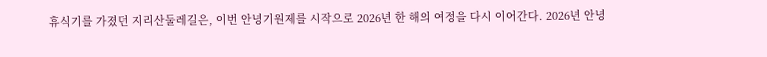휴식기를 가졌던 지리산둘레길은, 이번 안녕기원제를 시작으로 2026년 한 해의 여정을 다시 이어간다. 2026년 안녕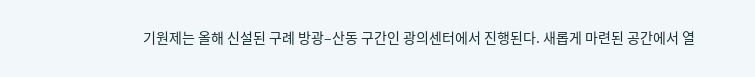기원제는 올해 신설된 구례 방광–산동 구간인 광의센터에서 진행된다. 새롭게 마련된 공간에서 열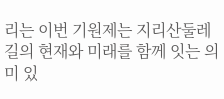리는 이번 기원제는 지리산둘레길의 현재와 미래를 함께 잇는 의미 있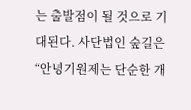는 출발점이 될 것으로 기대된다. 사단법인 숲길은 “안녕기원제는 단순한 개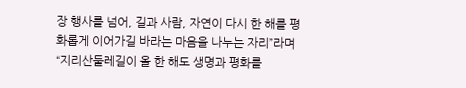장 행사를 넘어, 길과 사람, 자연이 다시 한 해를 평화롭게 이어가길 바라는 마음을 나누는 자리”라며 “지리산둘레길이 올 한 해도 생명과 평화를